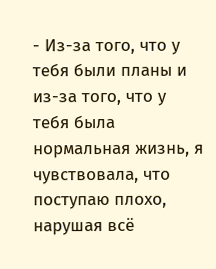- Из-за того, что у тебя были планы и из-за того, что у тебя была нормальная жизнь, я чувствовала, что поступаю плохо, нарушая всё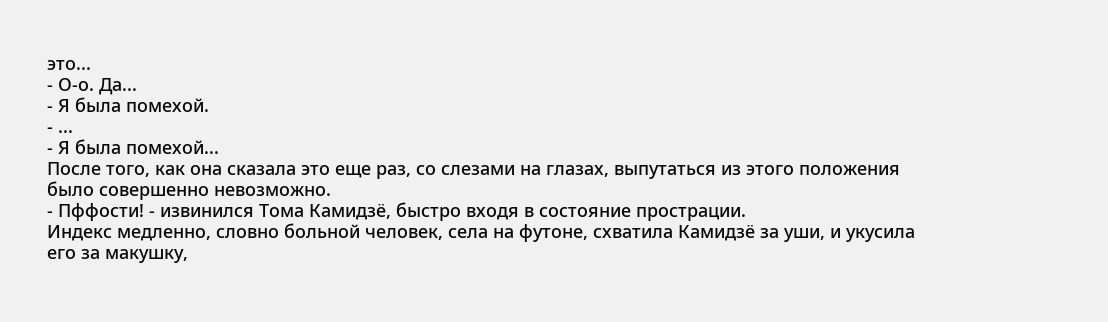это...
- О-о. Да...
- Я была помехой.
- ...
- Я была помехой...
После того, как она сказала это еще раз, со слезами на глазах, выпутаться из этого положения было совершенно невозможно.
- Пффости! - извинился Тома Камидзё, быстро входя в состояние прострации.
Индекс медленно, словно больной человек, села на футоне, схватила Камидзё за уши, и укусила его за макушку,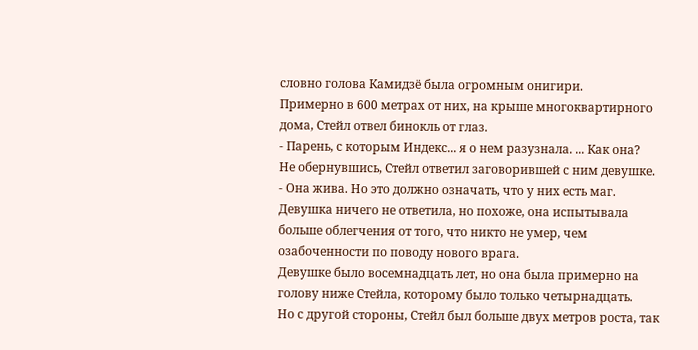словно голова Камидзё была огромным онигири.
Примерно в 600 метрах от них, на крыше многоквартирного дома, Стейл отвел бинокль от глаз.
- Парень, с которым Индекс... я о нем разузнала. ... Как она?
Не обернувшись, Стейл ответил заговорившей с ним девушке.
- Она жива. Но это должно означать, что у них есть маг.
Девушка ничего не ответила, но похоже, она испытывала больше облегчения от того, что никто не умер, чем озабоченности по поводу нового врага.
Девушке было восемнадцать лет, но она была примерно на голову ниже Стейла, которому было только четырнадцать.
Но с другой стороны, Стейл был больше двух метров роста, так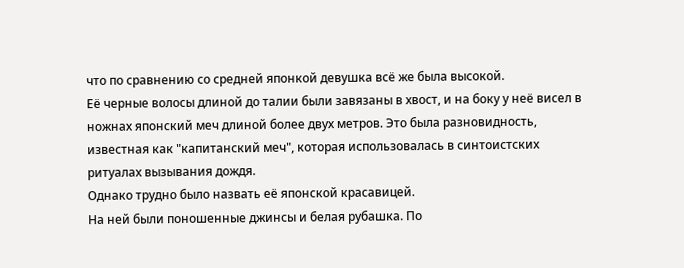что по сравнению со средней японкой девушка всё же была высокой.
Её черные волосы длиной до талии были завязаны в хвост, и на боку у неё висел в ножнах японский меч длиной более двух метров. Это была разновидность, известная как "капитанский меч", которая использовалась в синтоистских ритуалах вызывания дождя.
Однако трудно было назвать её японской красавицей.
На ней были поношенные джинсы и белая рубашка. По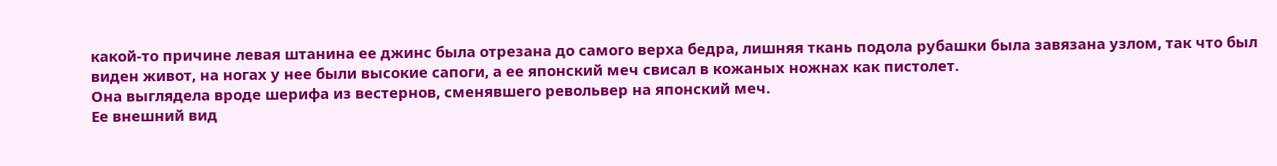какой-то причине левая штанина ее джинс была отрезана до самого верха бедра, лишняя ткань подола рубашки была завязана узлом, так что был виден живот, на ногах у нее были высокие сапоги, а ее японский меч свисал в кожаных ножнах как пистолет.
Она выглядела вроде шерифа из вестернов, сменявшего револьвер на японский меч.
Ее внешний вид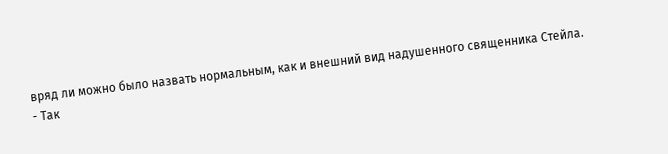вряд ли можно было назвать нормальным, как и внешний вид надушенного священника Стейла.
- Так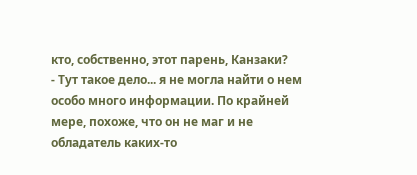кто, собственно, этот парень, Канзаки?
- Тут такое дело... я не могла найти о нем особо много информации. По крайней мере, похоже, что он не маг и не обладатель каких-то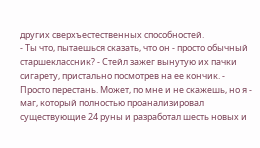других сверхъестественных способностей.
- Ты что, пытаешься сказать, что он - просто обычный старшеклассник? - Стейл зажег вынутую их пачки сигарету, пристально посмотрев на ее кончик. - Просто перестань. Может, по мне и не скажешь, но я - маг, который полностью проанализировал существующие 24 руны и разработал шесть новых и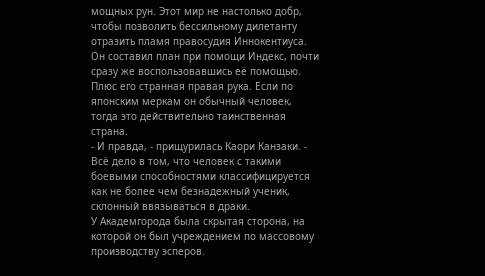мощных рун. Этот мир не настолько добр, чтобы позволить бессильному дилетанту отразить пламя правосудия Иннокентиуса. Он составил план при помощи Индекс, почти сразу же воспользовавшись её помощью. Плюс его странная правая рука. Если по японским меркам он обычный человек, тогда это действительно таинственная страна.
- И правда, - прищурилась Каори Канзаки. - Всё дело в том, что человек с такими боевыми способностями классифицируется как не более чем безнадежный ученик, склонный ввязываться в драки.
У Академгорода была скрытая сторона, на которой он был учреждением по массовому производству эсперов.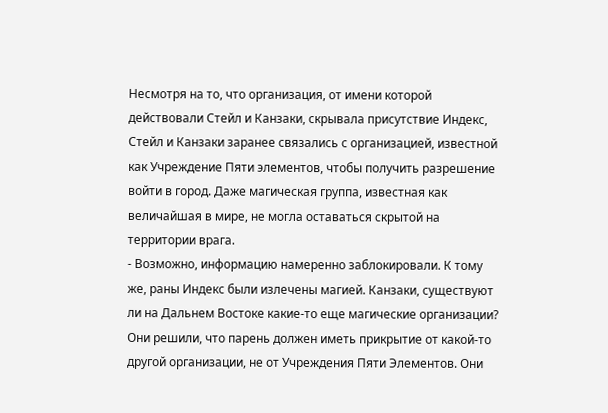Несмотря на то, что организация, от имени которой действовали Стейл и Канзаки, скрывала присутствие Индекс, Стейл и Канзаки заранее связались с организацией, известной как Учреждение Пяти элементов, чтобы получить разрешение войти в город. Даже магическая группа, известная как величайшая в мире, не могла оставаться скрытой на территории врага.
- Возможно, информацию намеренно заблокировали. К тому же, раны Индекс были излечены магией. Канзаки, существуют ли на Дальнем Востоке какие-то еще магические организации?
Они решили, что парень должен иметь прикрытие от какой-то другой организации, не от Учреждения Пяти Элементов. Они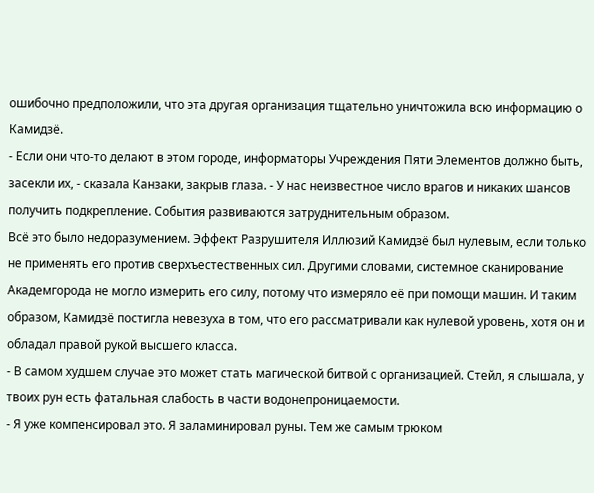ошибочно предположили, что эта другая организация тщательно уничтожила всю информацию о Камидзё.
- Если они что-то делают в этом городе, информаторы Учреждения Пяти Элементов должно быть, засекли их, - сказала Канзаки, закрыв глаза. - У нас неизвестное число врагов и никаких шансов получить подкрепление. События развиваются затруднительным образом.
Всё это было недоразумением. Эффект Разрушителя Иллюзий Камидзё был нулевым, если только не применять его против сверхъестественных сил. Другими словами, системное сканирование Академгорода не могло измерить его силу, потому что измеряло её при помощи машин. И таким образом, Камидзё постигла невезуха в том, что его рассматривали как нулевой уровень, хотя он и обладал правой рукой высшего класса.
- В самом худшем случае это может стать магической битвой с организацией. Стейл, я слышала, у твоих рун есть фатальная слабость в части водонепроницаемости.
- Я уже компенсировал это. Я заламинировал руны. Тем же самым трюком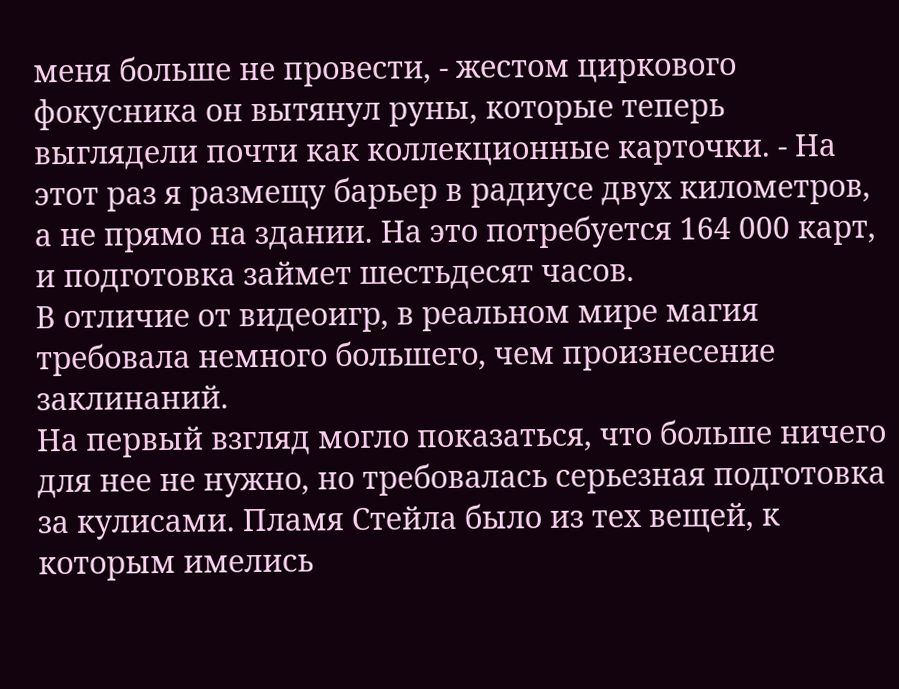меня больше не провести, - жестом циркового фокусника он вытянул руны, которые теперь выглядели почти как коллекционные карточки. - На этот раз я размещу барьер в радиусе двух километров, а не прямо на здании. На это потребуется 164 000 карт, и подготовка займет шестьдесят часов.
В отличие от видеоигр, в реальном мире магия требовала немного большего, чем произнесение заклинаний.
На первый взгляд могло показаться, что больше ничего для нее не нужно, но требовалась серьезная подготовка за кулисами. Пламя Стейла было из тех вещей, к которым имелись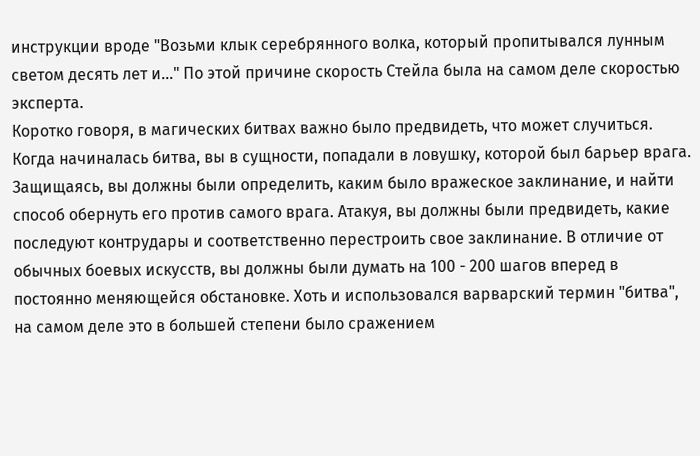инструкции вроде "Возьми клык серебрянного волка, который пропитывался лунным светом десять лет и..." По этой причине скорость Стейла была на самом деле скоростью эксперта.
Коротко говоря, в магических битвах важно было предвидеть, что может случиться. Когда начиналась битва, вы в сущности, попадали в ловушку, которой был барьер врага. Защищаясь, вы должны были определить, каким было вражеское заклинание, и найти способ обернуть его против самого врага. Атакуя, вы должны были предвидеть, какие последуют контрудары и соответственно перестроить свое заклинание. В отличие от обычных боевых искусств, вы должны были думать на 100 - 200 шагов вперед в постоянно меняющейся обстановке. Хоть и использовался варварский термин "битва", на самом деле это в большей степени было сражением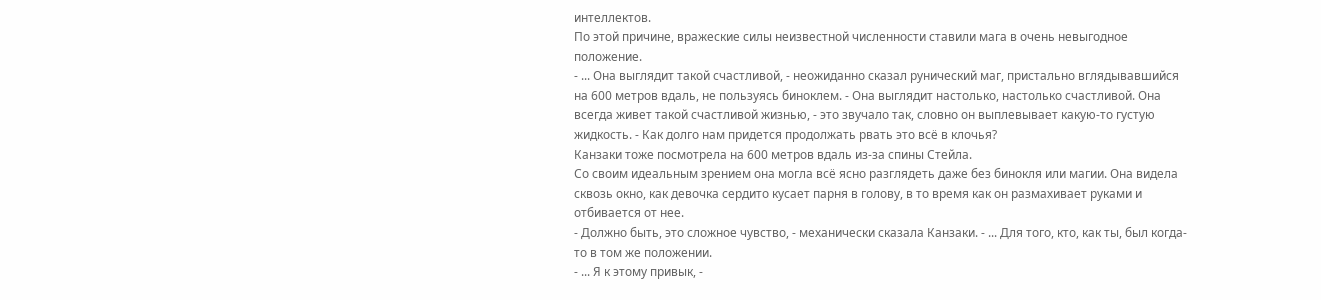интеллектов.
По этой причине, вражеские силы неизвестной численности ставили мага в очень невыгодное положение.
- ... Она выглядит такой счастливой, - неожиданно сказал рунический маг, пристально вглядывавшийся на 600 метров вдаль, не пользуясь биноклем. - Она выглядит настолько, настолько счастливой. Она всегда живет такой счастливой жизнью, - это звучало так, словно он выплевывает какую-то густую жидкость. - Как долго нам придется продолжать рвать это всё в клочья?
Канзаки тоже посмотрела на 600 метров вдаль из-за спины Стейла.
Со своим идеальным зрением она могла всё ясно разглядеть даже без бинокля или магии. Она видела сквозь окно, как девочка сердито кусает парня в голову, в то время как он размахивает руками и отбивается от нее.
- Должно быть, это сложное чувство, - механически сказала Канзаки. - ... Для того, кто, как ты, был когда-то в том же положении.
- ... Я к этому привык, -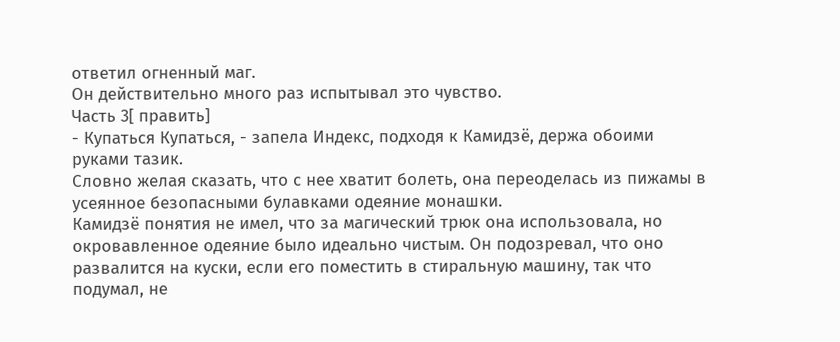ответил огненный маг.
Он действительно много раз испытывал это чувство.
Часть 3[ править]
- Купаться Купаться, - запела Индекс, подходя к Камидзё, держа обоими руками тазик.
Словно желая сказать, что с нее хватит болеть, она переоделась из пижамы в усеянное безопасными булавками одеяние монашки.
Камидзё понятия не имел, что за магический трюк она использовала, но окровавленное одеяние было идеально чистым. Он подозревал, что оно развалится на куски, если его поместить в стиральную машину, так что подумал, не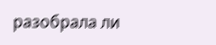разобрала ли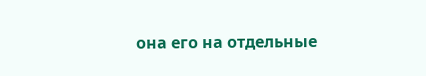она его на отдельные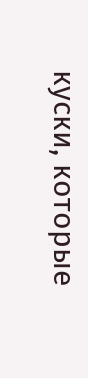куски, которые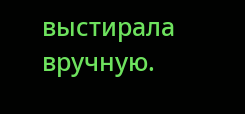выстирала вручную.